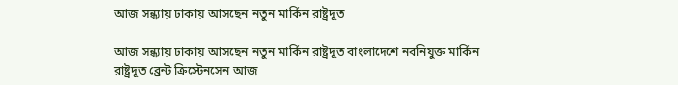আজ সন্ধ্যায় ঢাকায় আসছেন নতুন মার্কিন রাষ্ট্রদূত

আজ সন্ধ্যায় ঢাকায় আসছেন নতুন মার্কিন রাষ্ট্রদূত বাংলাদেশে নবনিযুক্ত মার্কিন রাষ্ট্রদূত ব্রেন্ট ক্রিস্টেনসেন আজ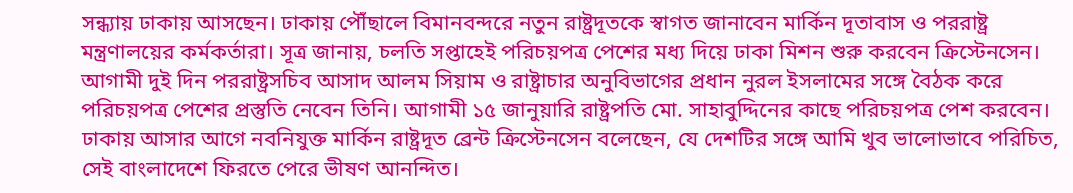সন্ধ্যায় ঢাকায় আসছেন। ঢাকায় পৌঁছালে বিমানবন্দ‌রে নতুন রাষ্ট্রদূত‌কে স্বাগত জানা‌বেন মা‌র্কিন দূতাবাস ও পররাষ্ট্র মন্ত্রণাল‌য়ের কর্মকর্তারা। সূত্র জানায়, চল‌তি সপ্তা‌হেই পরিচয়পত্র পেশের মধ্য দিয়ে ঢাকা মিশন শুরু করবেন ক্রিস্টেনসেন। আগামী দুই দিন পররাষ্ট্রস‌চিব আসাদ আলম সিয়াম ও রাষ্ট্রাচার অনুবিভাগের প্রধান নুরল ইসলামের সঙ্গে বৈঠক করে প‌রিচয়পত্র পে‌শের প্রস্তু‌তি নে‌বেন তিনি। আগামী ১৫ জানুয়া‌রি রাষ্ট্রপ‌তি মো. সাহাবু‌দ্দি‌নের কা‌ছে প‌রিচয়পত্র পেশ কর‌বেন। ঢাকায় আসার আগে নবনিযুক্ত মার্কিন রাষ্ট্রদূত ব্রেন্ট ক্রিস্টেনসেন বলেছেন, যে দেশটির সঙ্গে আমি খুব ভালোভাবে পরিচিত, সেই বাংলাদেশে ফিরতে পেরে ভীষণ আনন্দিত।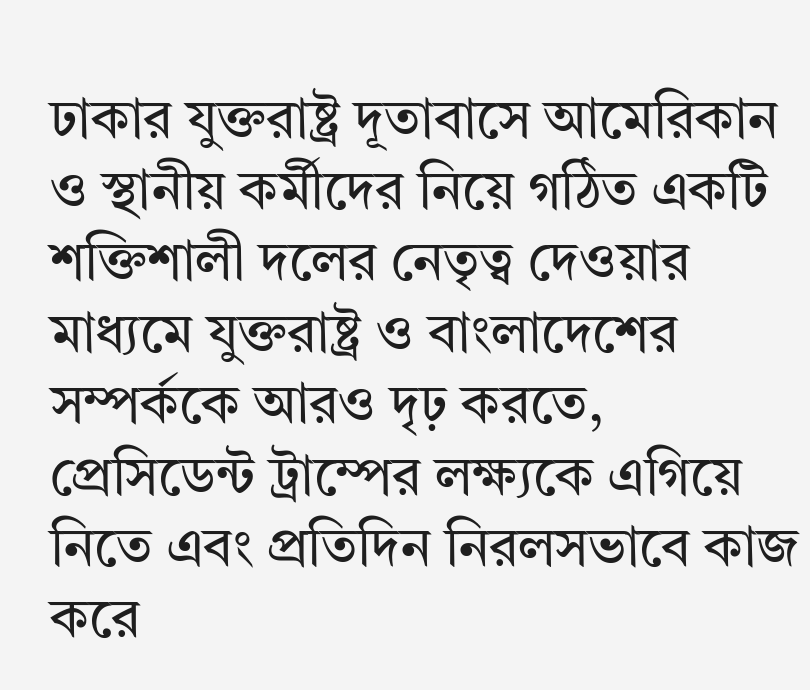ঢাকার যুক্তরাষ্ট্র দূতাবাসে আমেরিকান ও স্থানীয় কর্মীদের নিয়ে গঠিত একটি শক্তিশালী দলের নেতৃত্ব দেওয়ার মাধ্যমে যুক্তরাষ্ট্র ও বাংলাদেশের সম্পর্ককে আরও দৃঢ় করতে, প্রেসিডেন্ট ট্রাম্পের লক্ষ্যকে এগিয়ে নিতে এবং প্রতিদিন নিরলসভাবে কাজ করে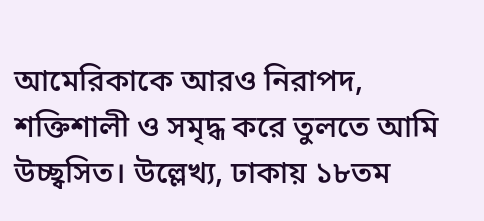আমেরিকাকে আরও নিরাপদ, শক্তিশালী ও সমৃদ্ধ করে তুলতে আমি উচ্ছ্বসিত। উল্লেখ্য, ঢাকায় ১৮তম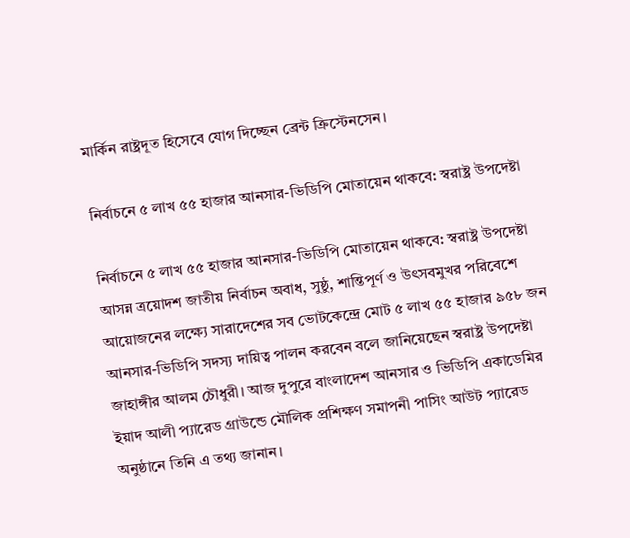মার্কিন রাষ্ট্রদূত হিসেবে যোগ দিচ্ছেন ব্রেন্ট ক্রিস্টেনসেন।

নির্বাচনে ৫ লাখ ৫৫ হাজার আনসার-ভিডিপি মোতায়েন থাকবে: স্বরাষ্ট্র উপদেষ্টা

নির্বাচনে ৫ লাখ ৫৫ হাজার আনসার-ভিডিপি মোতায়েন থাকবে: স্বরাষ্ট্র উপদেষ্টা আসন্ন ত্রয়োদশ জাতীয় নির্বাচন অবাধ, সুষ্ঠু, শান্তিপূর্ণ ও উৎসবমুখর পরিবেশে আয়োজনের লক্ষ্যে সারাদেশের সব ভোটকেন্দ্রে মোট ৫ লাখ ৫৫ হাজার ৯৫৮ জন আনসার-ভিডিপি সদস্য দায়িত্ব পালন করবেন বলে জানিয়েছেন স্বরাষ্ট্র উপদেষ্টা জাহাঙ্গীর আলম চৌধুরী। আজ দুপুরে বাংলাদেশ আনসার ও ভিডিপি একাডেমির ইয়াদ আলী প্যারেড গ্রাউন্ডে মৌলিক প্রশিক্ষণ সমাপনী পাসিং আউট প্যারেড অনুষ্ঠানে তিনি এ তথ্য জানান।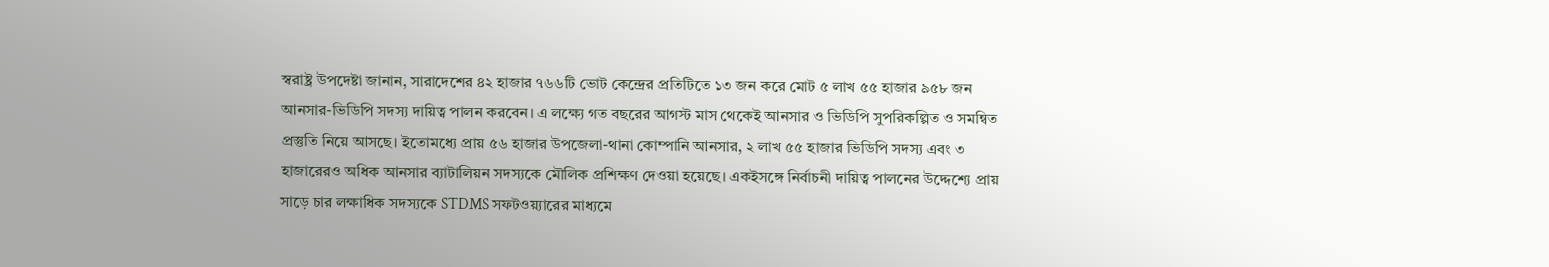স্বরাষ্ট্র উপদেষ্টা জানান, সারাদেশের ৪২ হাজার ৭৬৬টি ভোট কেন্দ্রের প্রতিটিতে ১৩ জন করে মোট ৫ লাখ ৫৫ হাজার ৯৫৮ জন আনসার-ভিডিপি সদস্য দায়িত্ব পালন করবেন। এ লক্ষ্যে গত বছরের আগস্ট মাস থেকেই আনসার ও ভিডিপি সুপরিকল্পিত ও সমন্বিত প্রস্তুতি নিয়ে আসছে। ইতোমধ্যে প্রায় ৫৬ হাজার উপজেলা-থানা কোম্পানি আনসার, ২ লাখ ৫৫ হাজার ভিডিপি সদস্য এবং ৩ হাজারেরও অধিক আনসার ব্যাটালিয়ন সদস্যকে মৌলিক প্রশিক্ষণ দেওয়া হয়েছে। একইসঙ্গে নির্বাচনী দায়িত্ব পালনের উদ্দেশ্যে প্রায় সাড়ে চার লক্ষাধিক সদস্যকে STDMS সফটওয়্যারের মাধ্যমে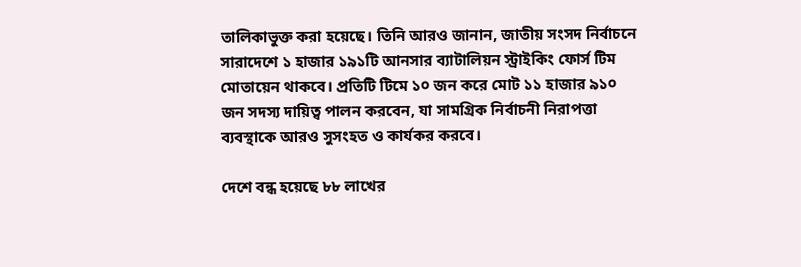তালিকাভুক্ত করা হয়েছে। তিনি আরও জানান, জাতীয় সংসদ নির্বাচনে সারাদেশে ১ হাজার ১৯১টি আনসার ব্যাটালিয়ন স্ট্রাইকিং ফোর্স টিম মোতায়েন থাকবে। প্রতিটি টিমে ১০ জন করে মোট ১১ হাজার ৯১০ জন সদস্য দায়িত্ব পালন করবেন, যা সামগ্রিক নির্বাচনী নিরাপত্তা ব্যবস্থাকে আরও সুসংহত ও কার্যকর করবে।

দেশে বন্ধ হয়েছে ৮৮ লাখের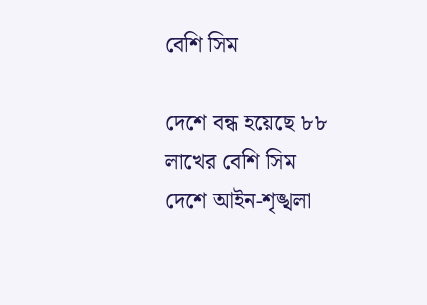বেশি সিম

দেশে বন্ধ হয়েছে ৮৮ লাখের বেশি সিম দেশে আইন-শৃঙ্খলা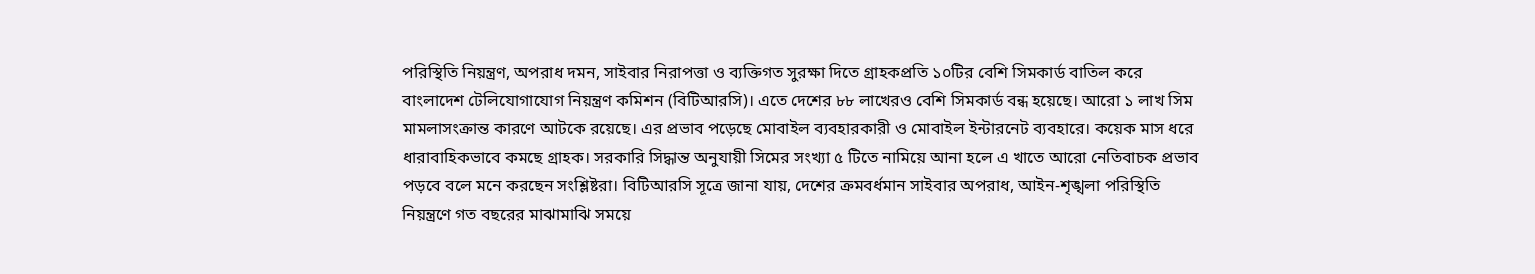পরিস্থিতি নিয়ন্ত্রণ, অপরাধ দমন, সাইবার নিরাপত্তা ও ব্যক্তিগত সুরক্ষা দিতে গ্রাহকপ্রতি ১০টির বেশি সিমকার্ড বাতিল করে বাংলাদেশ টেলিযোগাযোগ নিয়ন্ত্রণ কমিশন (বিটিআরসি)। এতে দেশের ৮৮ লাখেরও বেশি সিমকার্ড বন্ধ হয়েছে। আরো ১ লাখ সিম মামলাসংক্রান্ত কারণে আটকে রয়েছে। এর প্রভাব পড়েছে মোবাইল ব্যবহারকারী ও মোবাইল ইন্টারনেট ব্যবহারে। কয়েক মাস ধরে ধারাবাহিকভাবে কমছে গ্রাহক। সরকারি সিদ্ধান্ত অনুযায়ী সিমের সংখ্যা ৫ টিতে নামিয়ে আনা হলে এ খাতে আরো নেতিবাচক প্রভাব পড়বে বলে মনে করছেন সংশ্লিষ্টরা। বিটিআরসি সূত্রে জানা যায়, দেশের ক্রমবর্ধমান সাইবার অপরাধ, আইন-শৃঙ্খলা পরিস্থিতি নিয়ন্ত্রণে গত বছরের মাঝামাঝি সময়ে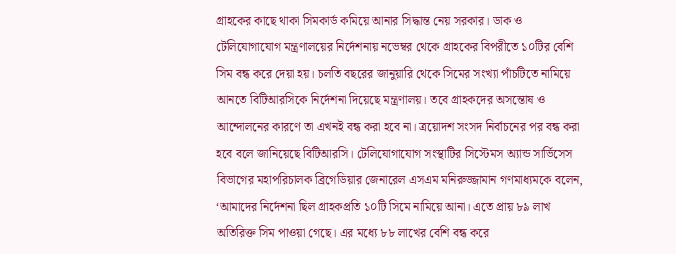গ্রাহকের কাছে থাকা সিমকার্ড কমিয়ে আনার সিদ্ধান্ত নেয় সরকার। ডাক ও টেলিযোগাযোগ মন্ত্রণালয়ের নির্দেশনায় নভেম্বর থেকে গ্রাহকের বিপরীতে ১০টির বেশি সিম বন্ধ করে দেয়া হয়। চলতি বছরের জানুয়ারি থেকে সিমের সংখ্যা পাঁচটিতে নামিয়ে আনতে বিটিআরসিকে নির্দেশনা দিয়েছে মন্ত্রণালয়। তবে গ্রাহকদের অসন্তোষ ও আন্দোলনের কারণে তা এখনই বন্ধ করা হবে না। ত্রয়োদশ সংসদ নির্বাচনের পর বন্ধ করা হবে বলে জানিয়েছে বিটিআরসি। টেলিযোগাযোগ সংস্থাটির সিস্টেমস অ্যান্ড সার্ভিসেস বিভাগের মহাপরিচালক ব্রিগেডিয়ার জেনারেল এসএম মনিরুজ্জামান গণমাধ্যমকে বলেন, ‘আমাদের নির্দেশনা ছিল গ্রাহকপ্রতি ১০টি সিমে নামিয়ে আনা। এতে প্রায় ৮৯ লাখ অতিরিক্ত সিম পাওয়া গেছে। এর মধ্যে ৮৮ লাখের বেশি বন্ধ করে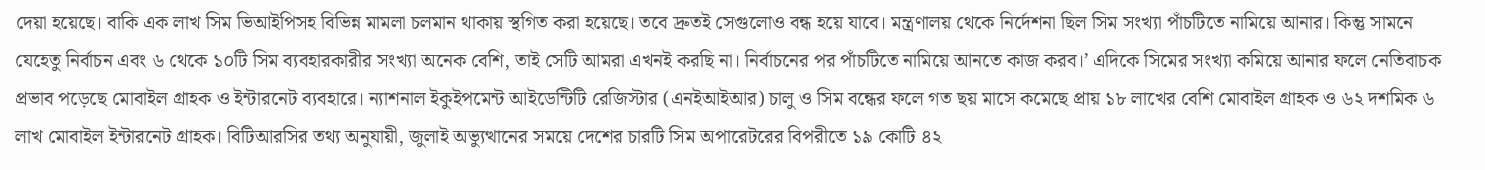দেয়া হয়েছে। বাকি এক লাখ সিম ভিআইপিসহ বিভিন্ন মামলা চলমান থাকায় স্থগিত করা হয়েছে। তবে দ্রুতই সেগুলোও বন্ধ হয়ে যাবে। মন্ত্রণালয় থেকে নির্দেশনা ছিল সিম সংখ্যা পাঁচটিতে নামিয়ে আনার। কিন্তু সামনে যেহেতু নির্বাচন এবং ৬ থেকে ১০টি সিম ব্যবহারকারীর সংখ্যা অনেক বেশি, তাই সেটি আমরা এখনই করছি না। নির্বাচনের পর পাঁচটিতে নামিয়ে আনতে কাজ করব।’ এদিকে সিমের সংখ্যা কমিয়ে আনার ফলে নেতিবাচক প্রভাব পড়েছে মোবাইল গ্রাহক ও ইন্টারনেট ব্যবহারে। ন্যাশনাল ইকুইপমেন্ট আইডেন্টিটি রেজিস্টার (এনইআইআর) চালু ও সিম বন্ধের ফলে গত ছয় মাসে কমেছে প্রায় ১৮ লাখের বেশি মোবাইল গ্রাহক ও ৬২ দশমিক ৬ লাখ মোবাইল ইন্টারনেট গ্রাহক। বিটিআরসির তথ্য অনুযায়ী, জুলাই অভ্যুত্থানের সময়ে দেশের চারটি সিম অপারেটরের বিপরীতে ১৯ কোটি ৪২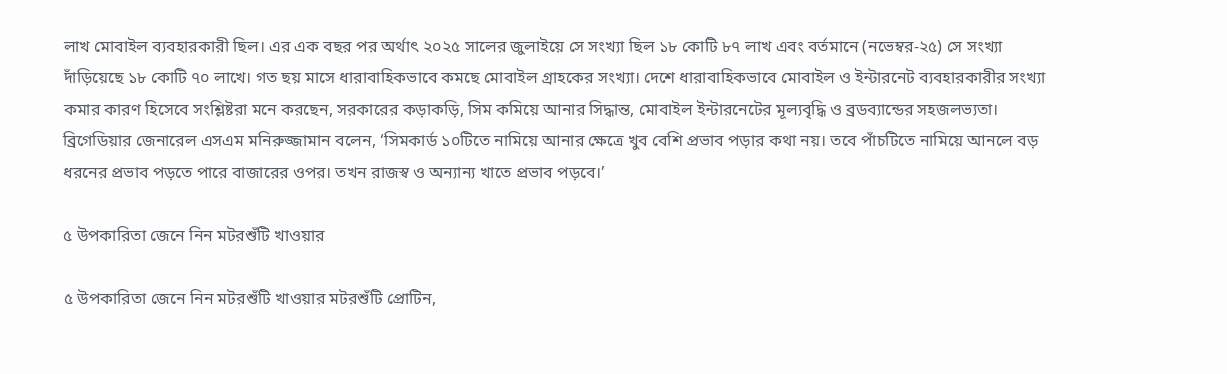লাখ মোবাইল ব্যবহারকারী ছিল। এর এক বছর পর অর্থাৎ ২০২৫ সালের জুলাইয়ে সে সংখ্যা ছিল ১৮ কোটি ৮৭ লাখ এবং বর্তমানে (নভেম্বর-২৫) সে সংখ্যা দাঁড়িয়েছে ১৮ কোটি ৭০ লাখে। গত ছয় মাসে ধারাবাহিকভাবে কমছে মোবাইল গ্রাহকের সংখ্যা। দেশে ধারাবাহিকভাবে মোবাইল ও ইন্টারনেট ব্যবহারকারীর সংখ্যা কমার কারণ হিসেবে সংশ্লিষ্টরা মনে করছেন, সরকারের কড়াকড়ি, সিম কমিয়ে আনার সিদ্ধান্ত, মোবাইল ইন্টারনেটের মূল্যবৃদ্ধি ও ব্রডব্যান্ডের সহজলভ্যতা। ব্রিগেডিয়ার জেনারেল এসএম মনিরুজ্জামান বলেন, ‘সিমকার্ড ১০টিতে নামিয়ে আনার ক্ষেত্রে খুব বেশি প্রভাব পড়ার কথা নয়। তবে পাঁচটিতে নামিয়ে আনলে বড় ধরনের প্রভাব পড়তে পারে বাজারের ওপর। তখন রাজস্ব ও অন্যান্য খাতে প্রভাব পড়বে।’

৫ উপকারিতা জেনে নিন মটরশুঁটি খাওয়ার

৫ উপকারিতা জেনে নিন মটরশুঁটি খাওয়ার মটরশুঁটি প্রোটিন,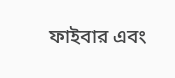ফাইবার এবং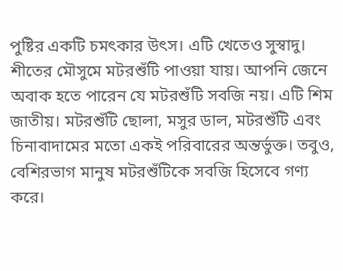পুষ্টির একটি চমৎকার উৎস। এটি খেতেও সুস্বাদু। শীতের মৌসুমে মটরশুঁটি পাওয়া যায়। আপনি জেনে অবাক হতে পারেন যে মটরশুঁটি সবজি নয়। এটি শিম জাতীয়। মটরশুঁটি ছোলা, মসুর ডাল, মটরশুঁটি এবং চিনাবাদামের মতো একই পরিবারের অন্তর্ভুক্ত। তবুও, বেশিরভাগ মানুষ মটরশুঁটিকে সবজি হিসেবে গণ্য করে।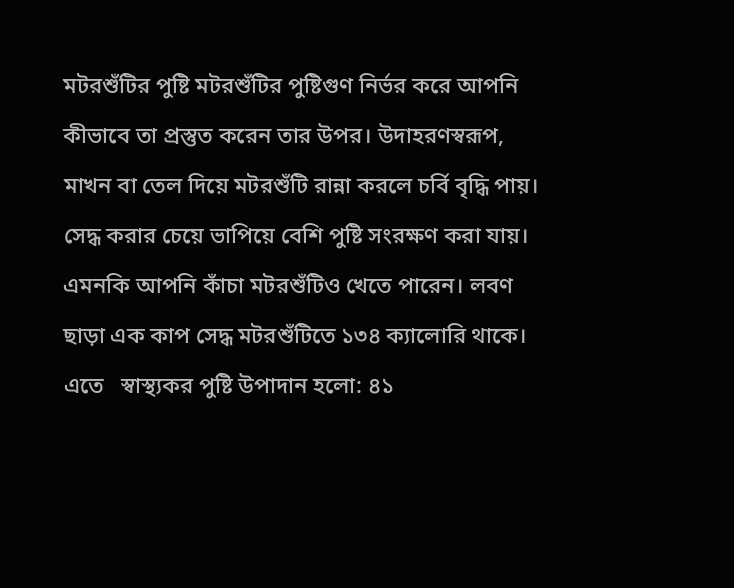মটরশুঁটির পুষ্টি মটরশুঁটির পুষ্টিগুণ নির্ভর করে আপনি কীভাবে তা প্রস্তুত করেন তার উপর। উদাহরণস্বরূপ, মাখন বা তেল দিয়ে মটরশুঁটি রান্না করলে চর্বি বৃদ্ধি পায়। সেদ্ধ করার চেয়ে ভাপিয়ে বেশি পুষ্টি সংরক্ষণ করা যায়। এমনকি আপনি কাঁচা মটরশুঁটিও খেতে পারেন। লবণ ছাড়া এক কাপ সেদ্ধ মটরশুঁটিতে ১৩৪ ক্যালোরি থাকে। এতে   স্বাস্থ্যকর পুষ্টি উপাদান হলো: ৪১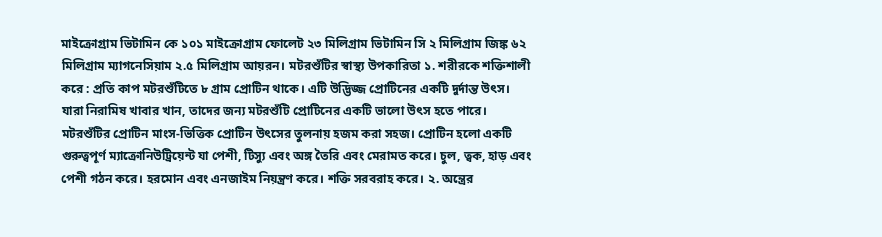মাইক্রোগ্রাম ভিটামিন কে ১০১ মাইক্রোগ্রাম ফোলেট ২৩ মিলিগ্রাম ভিটামিন সি ২ মিলিগ্রাম জিঙ্ক ৬২ মিলিগ্রাম ম্যাগনেসিয়াম ২.৫ মিলিগ্রাম আয়রন। মটরশুঁটির স্বাস্থ্য উপকারিতা ১. শরীরকে শক্তিশালী করে : প্রতি কাপ মটরশুঁটিতে ৮ গ্রাম প্রোটিন থাকে। এটি উদ্ভিজ্জ প্রোটিনের একটি দুর্দান্ত উৎস। যারা নিরামিষ খাবার খান, তাদের জন্য মটরশুঁটি প্রোটিনের একটি ভালো উৎস হতে পারে। মটরশুঁটির প্রোটিন মাংস-ভিত্তিক প্রোটিন উৎসের তুলনায় হজম করা সহজ। প্রোটিন হলো একটি গুরুত্বপূর্ণ ম্যাক্রোনিউট্রিয়েন্ট যা পেশী, টিস্যু এবং অঙ্গ তৈরি এবং মেরামত করে। চুল, ত্বক, হাড় এবং পেশী গঠন করে। হরমোন এবং এনজাইম নিয়ন্ত্রণ করে। শক্তি সরবরাহ করে। ২. অন্ত্রের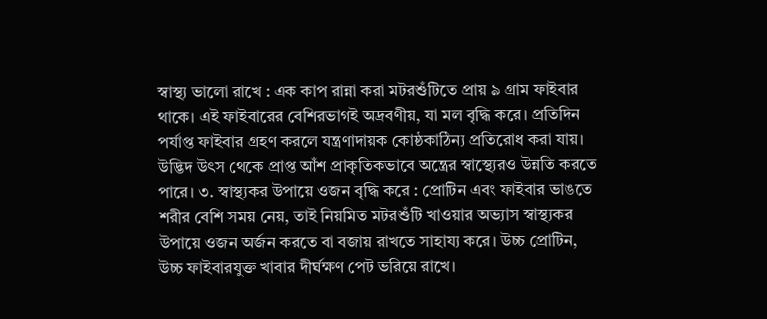স্বাস্থ্য ভালো রাখে : এক কাপ রান্না করা মটরশুঁটিতে প্রায় ৯ গ্রাম ফাইবার থাকে। এই ফাইবারের বেশিরভাগই অদ্রবণীয়, যা মল বৃদ্ধি করে। প্রতিদিন পর্যাপ্ত ফাইবার গ্রহণ করলে যন্ত্রণাদায়ক কোষ্ঠকাঠিন্য প্রতিরোধ করা যায়। উদ্ভিদ উৎস থেকে প্রাপ্ত আঁশ প্রাকৃতিকভাবে অন্ত্রের স্বাস্থ্যেরও উন্নতি করতে পারে। ৩. স্বাস্থ্যকর উপায়ে ওজন বৃদ্ধি করে : প্রোটিন এবং ফাইবার ভাঙতে শরীর বেশি সময় নেয়, তাই নিয়মিত মটরশুঁটি খাওয়ার অভ্যাস স্বাস্থ্যকর উপায়ে ওজন অর্জন করতে বা বজায় রাখতে সাহায্য করে। উচ্চ প্রোটিন, উচ্চ ফাইবারযুক্ত খাবার দীর্ঘক্ষণ পেট ভরিয়ে রাখে।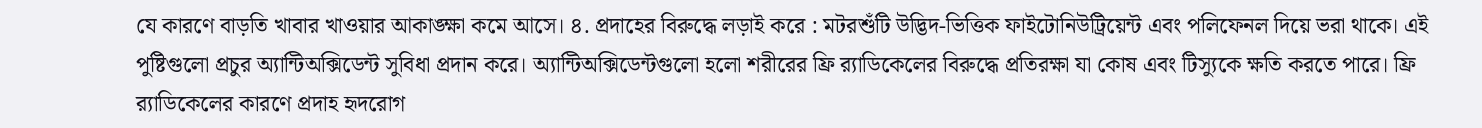যে কারণে বাড়তি খাবার খাওয়ার আকাঙ্ক্ষা কমে আসে। ৪. প্রদাহের বিরুদ্ধে লড়াই করে : মটরশুঁটি উদ্ভিদ-ভিত্তিক ফাইটোনিউট্রিয়েন্ট এবং পলিফেনল দিয়ে ভরা থাকে। এই পুষ্টিগুলো প্রচুর অ্যান্টিঅক্সিডেন্ট সুবিধা প্রদান করে। অ্যান্টিঅক্সিডেন্টগুলো হলো শরীরের ফ্রি র‍্যাডিকেলের বিরুদ্ধে প্রতিরক্ষা যা কোষ এবং টিস্যুকে ক্ষতি করতে পারে। ফ্রি র‍্যাডিকেলের কারণে প্রদাহ হৃদরোগ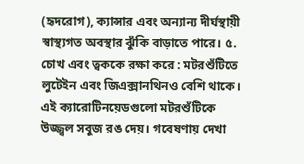(হৃদরোগ), ক্যান্সার এবং অন্যান্য দীর্ঘস্থায়ী স্বাস্থ্যগত অবস্থার ঝুঁকি বাড়াতে পারে। ৫. চোখ এবং ত্বককে রক্ষা করে : মটরশুঁটিতে লুটেইন এবং জিএক্সানথিনও বেশি থাকে। এই ক্যারোটিনয়েডগুলো মটরশুঁটিকে উজ্জ্বল সবুজ রঙ দেয়। গবেষণায় দেখা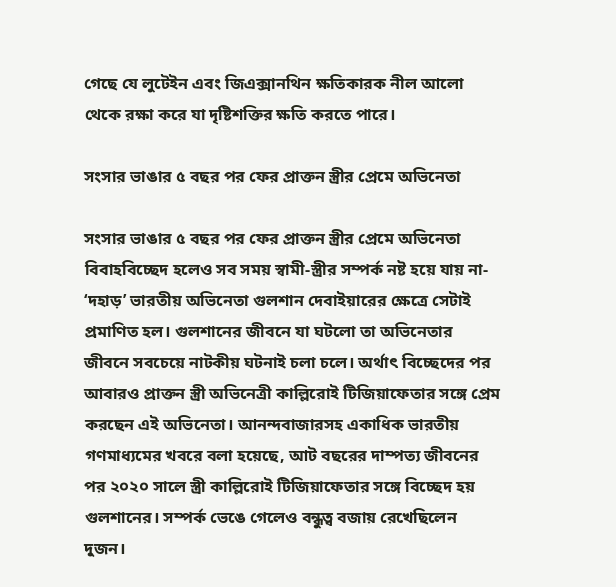গেছে যে লুটেইন এবং জিএক্সানথিন ক্ষতিকারক নীল আলো থেকে রক্ষা করে যা দৃষ্টিশক্তির ক্ষতি করতে পারে।

সংসার ভাঙার ৫ বছর পর ফের প্রাক্তন স্ত্রীর প্রেমে অভিনেতা

সংসার ভাঙার ৫ বছর পর ফের প্রাক্তন স্ত্রীর প্রেমে অভিনেতা বিবাহবিচ্ছেদ হলেও সব সময় স্বামী-স্ত্রীর সম্পর্ক নষ্ট হয়ে যায় না- ‘দহাড়’ ভারতীয় অভিনেতা গুলশান দেবাইয়ারের ক্ষেত্রে সেটাই প্রমাণিত হল। গুলশানের জীবনে যা ঘটলো তা অভিনেতার জীবনে সবচেয়ে নাটকীয় ঘটনাই চলা চলে। অর্থাৎ বিচ্ছেদের পর আবারও প্রাক্তন স্ত্রী অভিনেত্রী কাল্লিরোই টিজিয়াফেতার সঙ্গে প্রেম করছেন এই অভিনেতা। আনন্দবাজারসহ একাধিক ভারতীয় গণমাধ্যমের খবরে বলা হয়েছে, আট বছরের দাম্পত্য জীবনের পর ২০২০ সালে স্ত্রী কাল্লিরোই টিজিয়াফেতার সঙ্গে বিচ্ছেদ হয় গুলশানের। সম্পর্ক ভেঙে গেলেও বন্ধুত্ব বজায় রেখেছিলেন দুজন।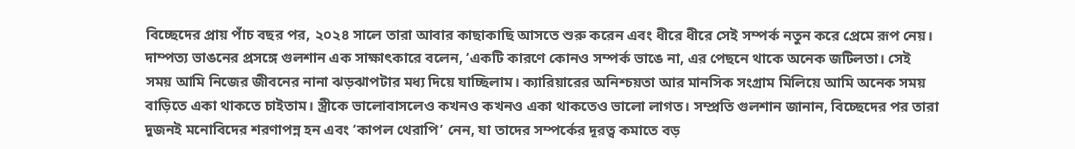বিচ্ছেদের প্রায় পাঁচ বছর পর, ২০২৪ সালে তারা আবার কাছাকাছি আসতে শুরু করেন এবং ধীরে ধীরে সেই সম্পর্ক নতুন করে প্রেমে রূপ নেয়। দাম্পত্য ভাঙনের প্রসঙ্গে গুলশান এক সাক্ষাৎকারে বলেন, ‘একটি কারণে কোনও সম্পর্ক ভাঙে না, এর পেছনে থাকে অনেক জটিলতা। সেই সময় আমি নিজের জীবনের নানা ঝড়ঝাপটার মধ্য দিয়ে যাচ্ছিলাম। ক্যারিয়ারের অনিশ্চয়তা আর মানসিক সংগ্রাম মিলিয়ে আমি অনেক সময় বাড়িতে একা থাকতে চাইতাম। স্ত্রীকে ভালোবাসলেও কখনও কখনও একা থাকতেও ভালো লাগত। সম্প্রতি গুলশান জানান, বিচ্ছেদের পর তারা দুজনই মনোবিদের শরণাপন্ন হন এবং ‘কাপল থেরাপি’ নেন, যা তাদের সম্পর্কের দূরত্ব কমাতে বড়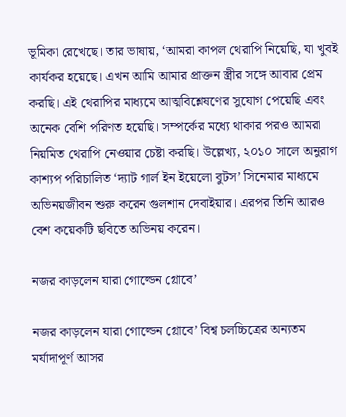ভূমিকা রেখেছে। তার ভাষায়, ‘আমরা কাপল থেরাপি নিয়েছি, যা খুবই কার্যকর হয়েছে। এখন আমি আমার প্রাক্তন স্ত্রীর সঙ্গে আবার প্রেম করছি। এই থেরাপির মাধ্যমে আত্মবিশ্লেষণের সুযোগ পেয়েছি এবং অনেক বেশি পরিণত হয়েছি। সম্পর্কের মধ্যে থাকার পরও আমরা নিয়মিত থেরাপি নেওয়ার চেষ্টা করছি। উল্লেখ্য, ২০১০ সালে অনুরাগ কাশ্যপ পরিচালিত ‘দ্যাট গার্ল ইন ইয়েলো বুটস’ সিনেমার মাধ্যমে অভিনয়জীবন শুরু করেন গুলশান দেবাইয়ার। এরপর তিনি আরও বেশ কয়েকটি ছবিতে অভিনয় করেন।

নজর কাড়লেন যারা গোল্ডেন গ্লোবে’

নজর কাড়লেন যারা গোল্ডেন গ্লোবে’ বিশ্ব চলচ্চিত্রের অন্যতম মর্যাদাপূর্ণ আসর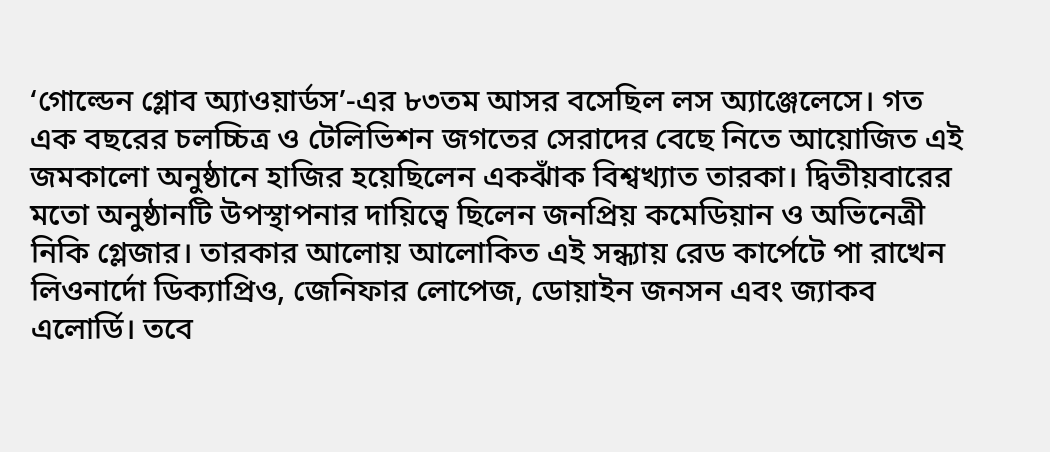‘গোল্ডেন গ্লোব অ্যাওয়ার্ডস’-এর ৮৩তম আসর বসেছিল লস অ্যাঞ্জেলেসে। গত এক বছরের চলচ্চিত্র ও টেলিভিশন জগতের সেরাদের বেছে নিতে আয়োজিত এই জমকালো অনুষ্ঠানে হাজির হয়েছিলেন একঝাঁক বিশ্বখ্যাত তারকা। দ্বিতীয়বারের মতো অনুষ্ঠানটি উপস্থাপনার দায়িত্বে ছিলেন জনপ্রিয় কমেডিয়ান ও অভিনেত্রী নিকি গ্লেজার। তারকার আলোয় আলোকিত এই সন্ধ্যায় রেড কার্পেটে পা রাখেন লিওনার্দো ডিক্যাপ্রিও, জেনিফার লোপেজ, ডোয়াইন জনসন এবং জ্যাকব এলোর্ডি। তবে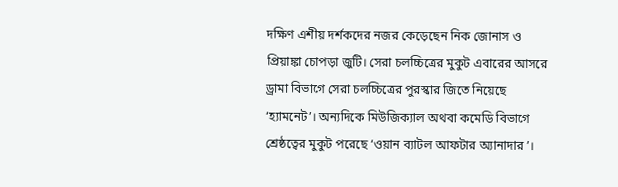দক্ষিণ এশীয় দর্শকদের নজর কেড়েছেন নিক জোনাস ও প্রিয়াঙ্কা চোপড়া জুটি। সেরা চলচ্চিত্রের মুকুট এবারের আসরে ড্রামা বিভাগে সেরা চলচ্চিত্রের পুরস্কার জিতে নিয়েছে ‘হ্যামনেট’। অন্যদিকে মিউজিক্যাল অথবা কমেডি বিভাগে শ্রেষ্ঠত্বের মুকুট পরেছে ‘ওয়ান ব্যাটল আফটার অ্যানাদার’।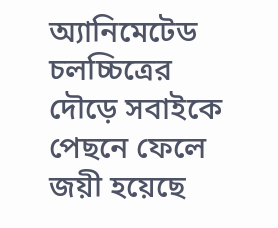অ্যানিমেটেড চলচ্চিত্রের দৌড়ে সবাইকে পেছনে ফেলে জয়ী হয়েছে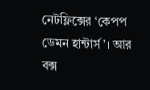নেটফ্লিক্সের ‘কেপপ ডেমন হান্টার্স’। আর বক্স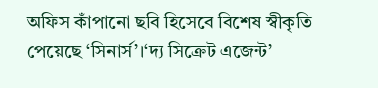অফিস কাঁপানো ছবি হিসেবে বিশেষ স্বীকৃতি পেয়েছে ‘সিনার্স’।‘দ্য সিক্রেট এজেন্ট’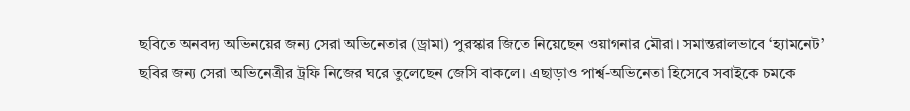ছবিতে অনবদ্য অভিনয়ের জন্য সেরা অভিনেতার (ড্রামা) পুরস্কার জিতে নিয়েছেন ওয়াগনার মৌরা। সমান্তরালভাবে ‘হ্যামনেট’ ছবির জন্য সেরা অভিনেত্রীর ট্রফি নিজের ঘরে তুলেছেন জেসি বাকলে। এছাড়াও পার্শ্ব-অভিনেতা হিসেবে সবাইকে চমকে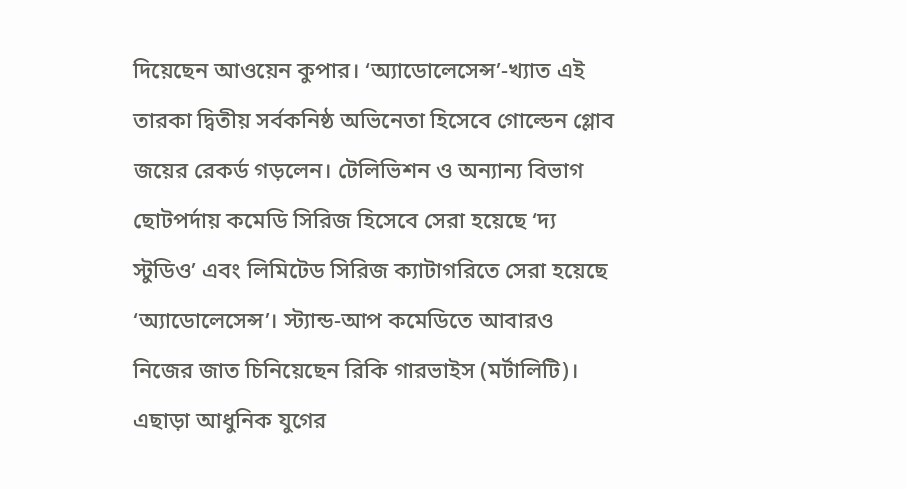দিয়েছেন আওয়েন কুপার। ‘অ্যাডোলেসেন্স’-খ্যাত এই তারকা দ্বিতীয় সর্বকনিষ্ঠ অভিনেতা হিসেবে গোল্ডেন গ্লোব জয়ের রেকর্ড গড়লেন। টেলিভিশন ও অন্যান্য বিভাগ ছোটপর্দায় কমেডি সিরিজ হিসেবে সেরা হয়েছে ‘দ্য স্টুডিও’ এবং লিমিটেড সিরিজ ক্যাটাগরিতে সেরা হয়েছে ‘অ্যাডোলেসেন্স’। স্ট্যান্ড-আপ কমেডিতে আবারও নিজের জাত চিনিয়েছেন রিকি গারভাইস (মর্টালিটি)। এছাড়া আধুনিক যুগের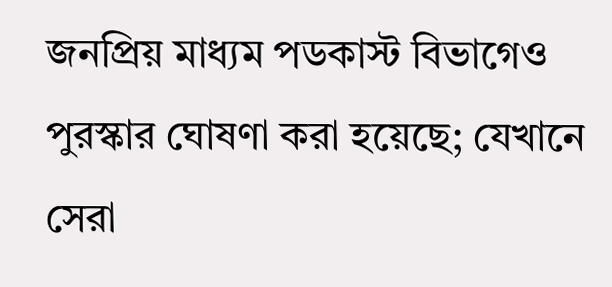জনপ্রিয় মাধ্যম পডকাস্ট বিভাগেও পুরস্কার ঘোষণা করা হয়েছে; যেখানে সেরা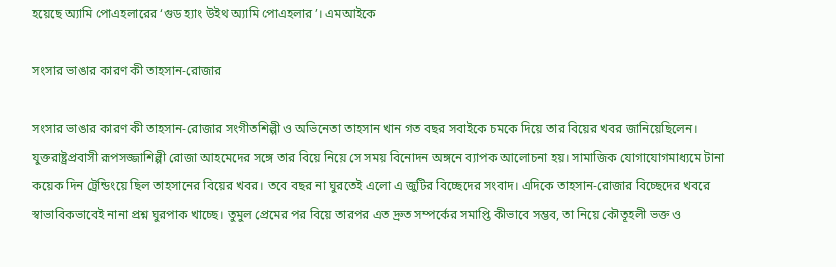হয়েছে অ্যামি পোএহলারের ‘গুড হ্যাং উইথ অ্যামি পোএহলার’। এমআইকে

সংসার ভাঙার কারণ কী তাহসান-রোজার

সংসার ভাঙার কারণ কী তাহসান-রোজার সংগীতশিল্পী ও অভিনেতা তাহসান খান গত বছর সবাইকে চমকে দিয়ে তার বিয়ের খবর জানিয়েছিলেন। যুক্তরাষ্ট্রপ্রবাসী রূপসজ্জাশিল্পী রোজা আহমেদের সঙ্গে তার বিয়ে নিয়ে সে সময় বিনোদন অঙ্গনে ব্যাপক আলোচনা হয়। সামাজিক যোগাযোগমাধ্যমে টানা কয়েক দিন ট্রেন্ডিংয়ে ছিল তাহসানের বিয়ের খবর। তবে বছর না ঘুরতেই এলো এ জুটির বিচ্ছেদের সংবাদ। এদিকে তাহসান-রোজার বিচ্ছেদের খবরে স্বাভাবিকভাবেই নানা প্রশ্ন ঘুরপাক খাচ্ছে। তুমুল প্রেমের পর বিয়ে তারপর এত দ্রুত সম্পর্কের সমাপ্তি কীভাবে সম্ভব, তা নিয়ে কৌতূহলী ভক্ত ও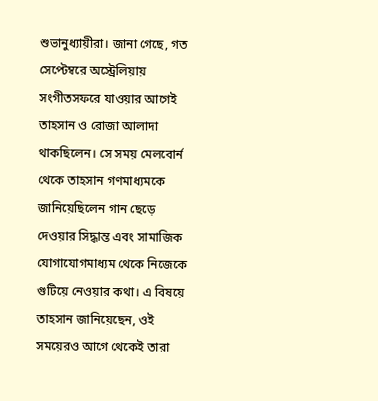শুভানুধ্যায়ীরা। জানা গেছে, গত সেপ্টেম্বরে অস্ট্রেলিয়ায় সংগীতসফরে যাওয়ার আগেই তাহসান ও রোজা আলাদা থাকছিলেন। সে সময় মেলবোর্ন থেকে তাহসান গণমাধ্যমকে জানিয়েছিলেন গান ছেড়ে দেওয়ার সিদ্ধান্ত এবং সামাজিক যোগাযোগমাধ্যম থেকে নিজেকে গুটিয়ে নেওয়ার কথা। এ বিষয়ে তাহসান জানিয়েছেন, ওই সময়েরও আগে থেকেই তারা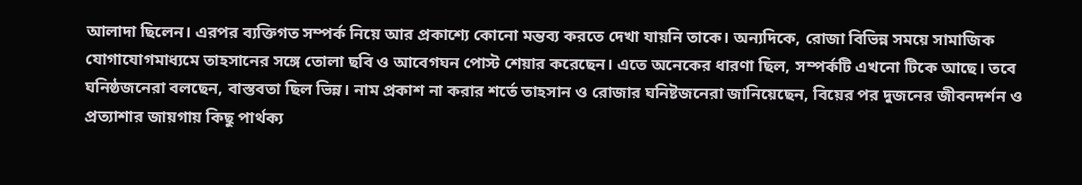আলাদা ছিলেন। এরপর ব্যক্তিগত সম্পর্ক নিয়ে আর প্রকাশ্যে কোনো মন্তব্য করতে দেখা যায়নি তাকে। অন্যদিকে, রোজা বিভিন্ন সময়ে সামাজিক যোগাযোগমাধ্যমে তাহসানের সঙ্গে তোলা ছবি ও আবেগঘন পোস্ট শেয়ার করেছেন। এতে অনেকের ধারণা ছিল, সম্পর্কটি এখনো টিকে আছে। তবে ঘনিষ্ঠজনেরা বলছেন, বাস্তবতা ছিল ভিন্ন। নাম প্রকাশ না করার শর্তে তাহসান ও রোজার ঘনিষ্টজনেরা জানিয়েছেন, বিয়ের পর দুজনের জীবনদর্শন ও প্রত্যাশার জায়গায় কিছু পার্থক্য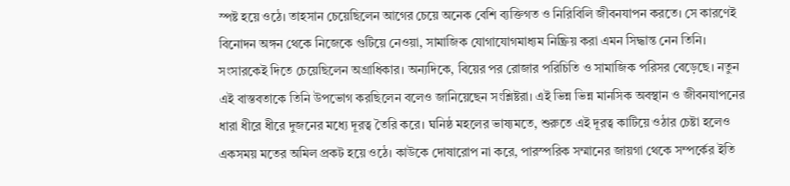স্পষ্ট হয়ে ওঠে। তাহসান চেয়েছিলেন আগের চেয়ে অনেক বেশি ব্যক্তিগত ও নিরিবিলি জীবনযাপন করতে। সে কারণেই বিনোদন অঙ্গন থেকে নিজেকে গুটিয়ে নেওয়া, সামাজিক যোগাযোগমাধ্যম নিষ্ক্রিয় করা এমন সিদ্ধান্ত নেন তিনি। সংসারকেই দিতে চেয়েছিলেন অগ্রাধিকার। অন্যদিকে, বিয়ের পর রোজার পরিচিতি ও সামাজিক পরিসর বেড়েছে। নতুন এই বাস্তবতাকে তিনি উপভোগ করছিলেন বলেও জানিয়েছেন সংশ্লিষ্টরা। এই ভিন্ন ভিন্ন মানসিক অবস্থান ও জীবনযাপনের ধারা ধীরে ধীরে দুজনের মধ্যে দূরত্ব তৈরি করে। ঘনিষ্ঠ মহলের ভাষ্যমতে, শুরুতে এই দূরত্ব কাটিয়ে ওঠার চেষ্টা হলেও একসময় মতের অমিল প্রকট হয়ে ওঠে। কাউকে দোষারোপ না করে, পারস্পরিক সম্মানের জায়গা থেকে সম্পর্কের ইতি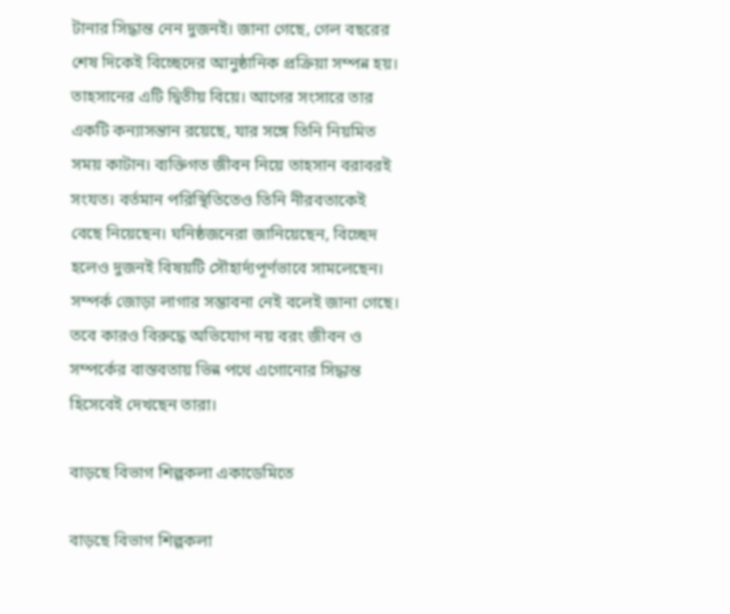টানার সিদ্ধান্ত নেন দুজনই। জানা গেছে, গেল বছরের শেষ দিকেই বিচ্ছেদের আনুষ্ঠানিক প্রক্রিয়া সম্পন্ন হয়। তাহসানের এটি দ্বিতীয় বিয়ে। আগের সংসারে তার একটি কন্যাসন্তান রয়েছে, যার সঙ্গে তিনি নিয়মিত সময় কাটান। ব্যক্তিগত জীবন নিয়ে তাহসান বরাবরই সংযত। বর্তমান পরিস্থিতিতেও তিনি নীরবতাকেই বেছে নিয়েছেন। ঘনিষ্ঠজনেরা জানিয়েছেন, বিচ্ছেদ হলেও দুজনই বিষয়টি সৌহার্দ্যপূর্ণভাবে সামলেছেন। সম্পর্ক জোড়া লাগার সম্ভাবনা নেই বলেই জানা গেছে। তবে কারও বিরুদ্ধে অভিযোগ নয় বরং জীবন ও সম্পর্কের বাস্তবতায় ভিন্ন পথে এগোনোর সিদ্ধান্ত হিসেবেই দেখছেন তারা।

বাড়ছে বিভাগ শিল্পকলা একাডেমিতে

বাড়ছে বিভাগ শিল্পকলা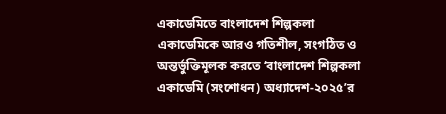একাডেমিতে বাংলাদেশ শিল্পকলা একাডেমিকে আরও গতিশীল, সংগঠিত ও অন্তর্ভুক্তিমূলক করতে ‘বাংলাদেশ শিল্পকলা একাডেমি (সংশোধন) অধ্যাদেশ-২০২৫’র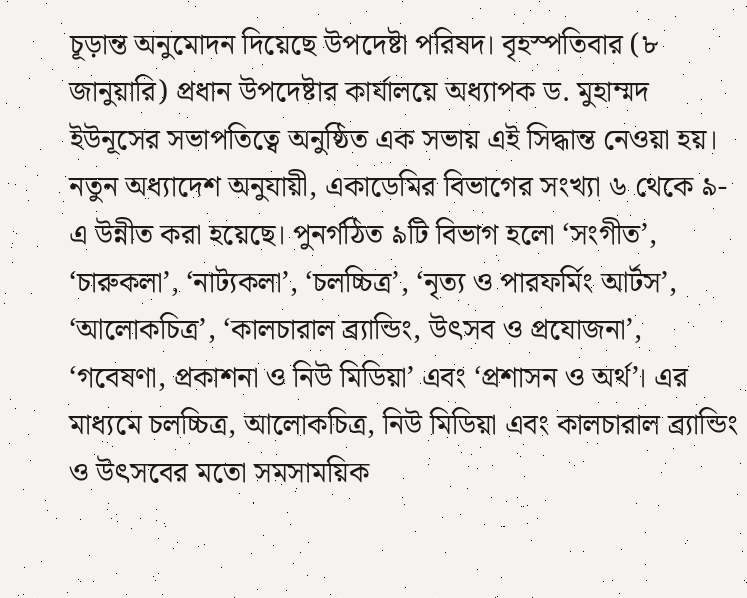চূড়ান্ত অনুমোদন দিয়েছে উপদেষ্টা পরিষদ। বৃহস্পতিবার (৮ জানুয়ারি) প্রধান উপদেষ্টার কার্যালয়ে অধ্যাপক ড. মুহাম্মদ ইউনূসের সভাপতিত্বে অনুষ্ঠিত এক সভায় এই সিদ্ধান্ত নেওয়া হয়। নতুন অধ্যাদেশ অনুযায়ী, একাডেমির বিভাগের সংখ্যা ৬ থেকে ৯-এ উন্নীত করা হয়েছে। পুনর্গঠিত ৯টি বিভাগ হলো ‘সংগীত’, ‘চারুকলা’, ‘নাট্যকলা’, ‘চলচ্চিত্র’, ‘নৃত্য ও পারফর্মিং আর্টস’, ‘আলোকচিত্র’, ‘কালচারাল ব্র্যান্ডিং, উৎসব ও প্রযোজনা’, ‘গবেষণা, প্রকাশনা ও নিউ মিডিয়া’ এবং ‘প্রশাসন ও অর্থ’। এর মাধ্যমে চলচ্চিত্র, আলোকচিত্র, নিউ মিডিয়া এবং কালচারাল ব্র‍্যান্ডিং ও উৎসবের মতো সমসাময়িক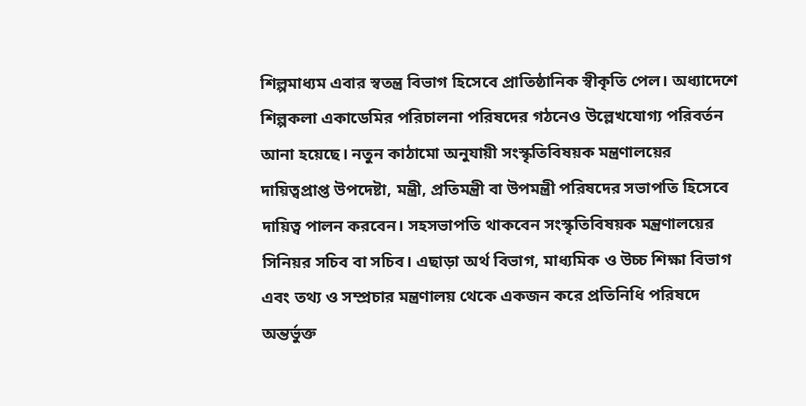শিল্পমাধ্যম এবার স্বতন্ত্র বিভাগ হিসেবে প্রাতিষ্ঠানিক স্বীকৃতি পেল। অধ্যাদেশে শিল্পকলা একাডেমির পরিচালনা পরিষদের গঠনেও উল্লেখযোগ্য পরিবর্তন আনা হয়েছে। নতুন কাঠামো অনুযায়ী সংস্কৃতিবিষয়ক মন্ত্রণালয়ের দায়িত্বপ্রাপ্ত উপদেষ্টা, মন্ত্রী, প্রতিমন্ত্রী বা উপমন্ত্রী পরিষদের সভাপতি হিসেবে দায়িত্ব পালন করবেন। সহসভাপতি থাকবেন সংস্কৃতিবিষয়ক মন্ত্রণালয়ের সিনিয়র সচিব বা সচিব। এছাড়া অর্থ বিভাগ, মাধ্যমিক ও উচ্চ শিক্ষা বিভাগ এবং তথ্য ও সম্প্রচার মন্ত্রণালয় থেকে একজন করে প্রতিনিধি পরিষদে অন্তর্ভুক্ত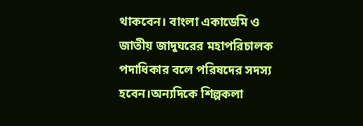থাকবেন। বাংলা একাডেমি ও জাতীয় জাদুঘরের মহাপরিচালক পদাধিকার বলে পরিষদের সদস্য হবেন।অন্যদিকে শিল্পকলা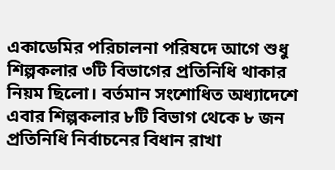একাডেমির পরিচালনা পরিষদে আগে শুধু শিল্পকলার ৩টি বিভাগের প্রতিনিধি থাকার নিয়ম ছিলো। বর্তমান সংশোধিত অধ্যাদেশে এবার শিল্পকলার ৮টি বিভাগ থেকে ৮ জন প্রতিনিধি নির্বাচনের বিধান রাখা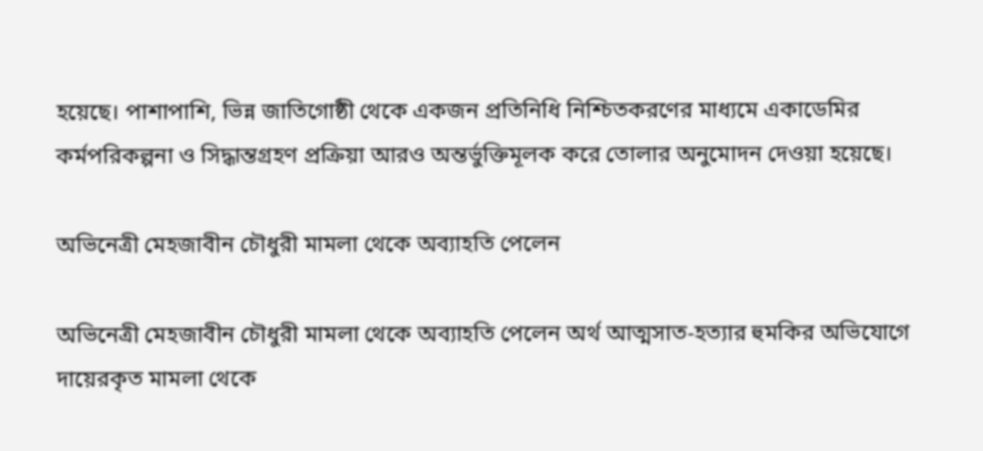হয়েছে। পাশাপাশি, ভিন্ন জাতিগোষ্ঠী থেকে একজন প্রতিনিধি নিশ্চিতকরণের মাধ্যমে একাডেমির কর্মপরিকল্পনা ও সিদ্ধান্তগ্রহণ প্রক্রিয়া আরও অন্তর্ভুক্তিমূলক করে তোলার অনুমোদন দেওয়া হয়েছে।

অভিনেত্রী মেহজাবীন চৌধুরী মামলা থেকে অব্যাহতি পেলেন

অভিনেত্রী মেহজাবীন চৌধুরী মামলা থেকে অব্যাহতি পেলেন অর্থ আত্মসাত-হত্যার হুমকির অভিযোগে দায়েরকৃত মামলা থেকে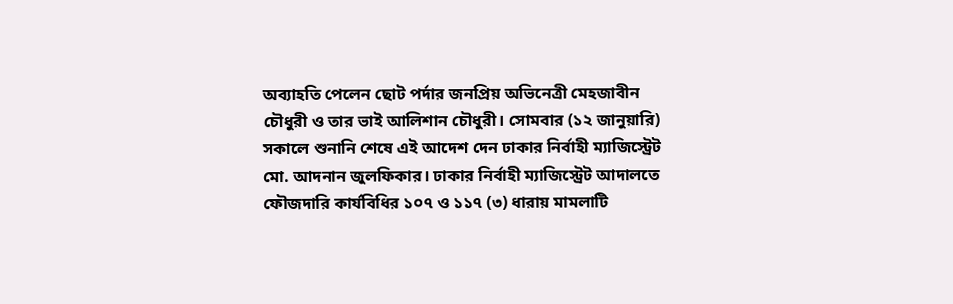অব্যাহতি পেলেন ছোট পর্দার জনপ্রিয় অভিনেত্রী মেহজাবীন চৌধুরী ও তার ভাই আলিশান চৌধুরী। সোমবার (১২ জানুয়ারি) সকালে শুনানি শেষে এই আদেশ দেন ঢাকার নির্বাহী ম্যাজিস্ট্রেট মো. আদনান জুলফিকার। ঢাকার নির্বাহী ম্যাজিস্ট্রেট আদালতে ফৌজদারি কার্যবিধির ১০৭ ও ১১৭ (৩) ধারায় মামলাটি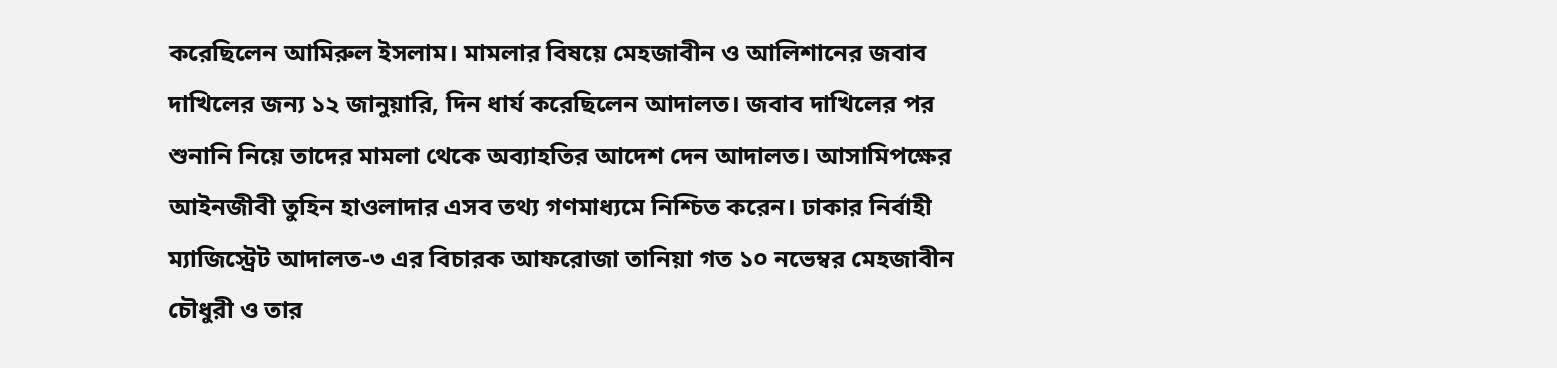করেছিলেন আমিরুল ইসলাম। মামলার বিষয়ে মেহজাবীন ও আলিশানের জবাব দাখিলের জন্য ১২ জানুয়ারি, দিন ধার্য করেছিলেন আদালত। জবাব দাখিলের পর শুনানি নিয়ে তাদের মামলা থেকে অব্যাহতির আদেশ দেন আদালত। আসামিপক্ষের আইনজীবী তুহিন হাওলাদার এসব তথ্য গণমাধ্যমে নিশ্চিত করেন। ঢাকার নির্বাহী ম্যাজিস্ট্রেট আদালত-৩ এর বিচারক আফরোজা তানিয়া গত ১০ নভেম্বর মেহজাবীন চৌধুরী ও তার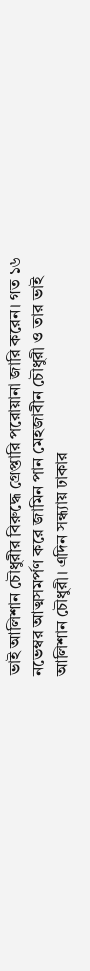ভাই আলিশান চৌধুরীর বিরুদ্ধে গ্রেপ্তারি পরোয়ানা জারি করেন। গত ১৬ নভেম্বর আত্মসমর্পণ করে জামিন পান মেহজাবীন চৌধুরী ও তার ভাই আলিশান চৌধুরী। এদিন সন্ধ্যায় ঢাকার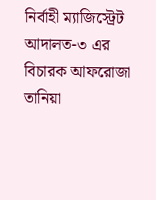নির্বাহী ম্যাজিস্ট্রেট আদালত-৩ এর বিচারক আফরোজা তানিয়া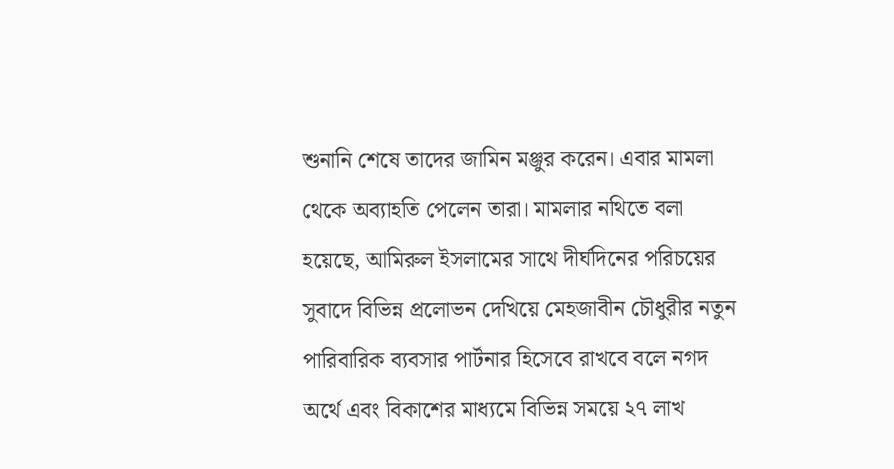শুনানি শেষে তাদের জামিন মঞ্জুর করেন। এবার মামলা থেকে অব্যাহতি পেলেন তারা। মামলার নথিতে বলা হয়েছে, আমিরুল ইসলামের সাথে দীর্ঘদিনের পরিচয়ের সুবাদে বিভিন্ন প্রলোভন দেখিয়ে মেহজাবীন চৌধুরীর নতুন পারিবারিক ব্যবসার পার্টনার হিসেবে রাখবে বলে নগদ অর্থে এবং বিকাশের মাধ্যমে বিভিন্ন সময়ে ২৭ লাখ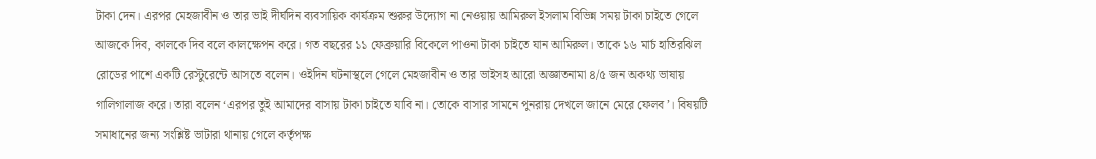টাকা দেন। এরপর মেহজাবীন ও তার ভাই দীর্ঘদিন ব্যবসায়িক কার্যক্রম শুরুর উদ্যোগ না নেওয়ায় আমিরুল ইসলাম বিভিন্ন সময় টাকা চাইতে গেলে আজকে দিব, কালকে দিব বলে কালক্ষেপন করে। গত বছরের ১১ ফেব্রুয়ারি বিকেলে পাওনা টাকা চাইতে যান আমিরুল। তাকে ১৬ মার্চ হাতিরঝিল রোডের পাশে একটি রেস্টুরেন্টে আসতে বলেন। ওইদিন ঘটনাস্থলে গেলে মেহজাবীন ও তার ভাইসহ আরো অজ্ঞাতনামা ৪/৫ জন অকথ্য ভাষায় গালিগালাজ করে। তারা বলেন ‘এরপর তুই আমাদের বাসায় টাকা চাইতে যাবি না। তোকে বাসার সামনে পুনরায় দেখলে জানে মেরে ফেলব’। বিষয়টি সমাধানের জন্য সংশ্লিষ্ট ভাটারা থানায় গেলে কর্তৃপক্ষ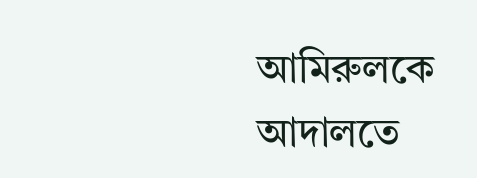আমিরুলকে আদালতে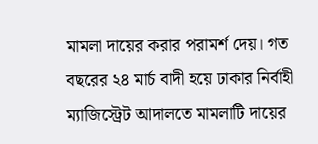মামলা দায়ের করার পরামর্শ দেয়। গত বছরের ২৪ মার্চ বাদী হয়ে ঢাকার নির্বাহী ম্যাজিস্ট্রেট আদালতে মামলাটি দায়ের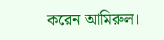করেন আমিরুল।